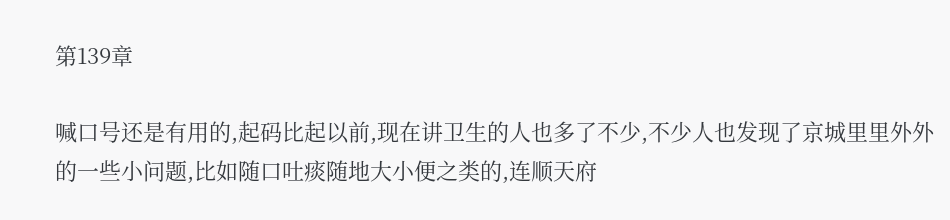第139章

喊口号还是有用的,起码比起以前,现在讲卫生的人也多了不少,不少人也发现了京城里里外外的一些小问题,比如随口吐痰随地大小便之类的,连顺天府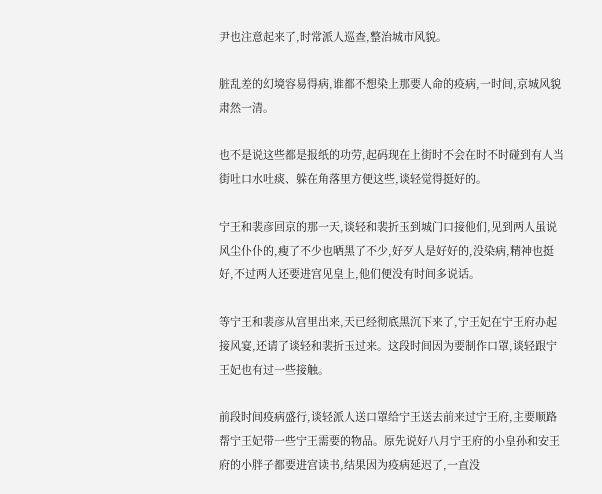尹也注意起来了,时常派人巡查,整治城市风貌。

脏乱差的幻境容易得病,谁都不想染上那要人命的疫病,一时间,京城风貌肃然一清。

也不是说这些都是报纸的功劳,起码现在上街时不会在时不时碰到有人当街吐口水吐痰、躲在角落里方便这些,谈轻觉得挺好的。

宁王和裴彦回京的那一天,谈轻和裴折玉到城门口接他们,见到两人虽说风尘仆仆的,瘦了不少也晒黑了不少,好歹人是好好的,没染病,精神也挺好,不过两人还要进宫见皇上,他们便没有时间多说话。

等宁王和裴彦从宫里出来,天已经彻底黑沉下来了,宁王妃在宁王府办起接风宴,还请了谈轻和裴折玉过来。这段时间因为要制作口罩,谈轻跟宁王妃也有过一些接触。

前段时间疫病盛行,谈轻派人送口罩给宁王送去前来过宁王府,主要顺路帮宁王妃带一些宁王需要的物品。原先说好八月宁王府的小皇孙和安王府的小胖子都要进宫读书,结果因为疫病延迟了,一直没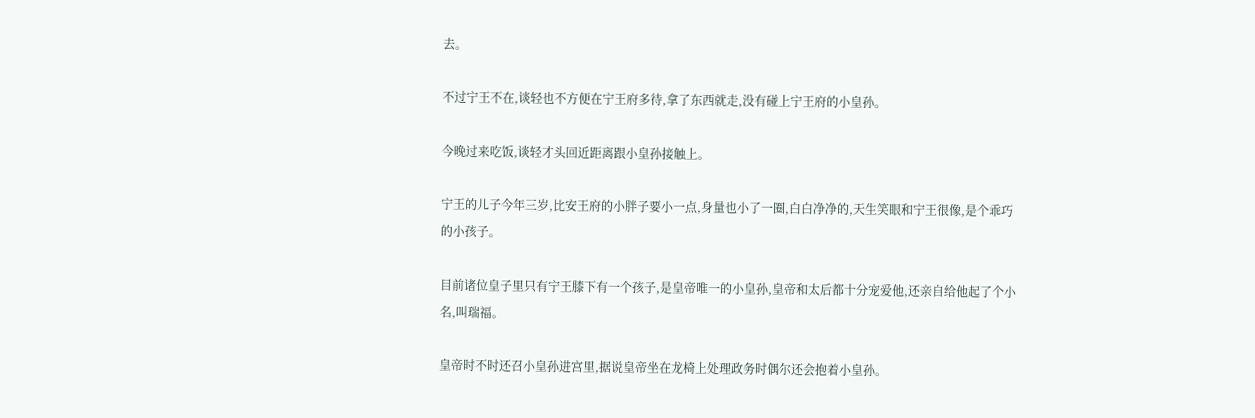去。

不过宁王不在,谈轻也不方便在宁王府多待,拿了东西就走,没有碰上宁王府的小皇孙。

今晚过来吃饭,谈轻才头回近距离跟小皇孙接触上。

宁王的儿子今年三岁,比安王府的小胖子要小一点,身量也小了一圈,白白净净的,天生笑眼和宁王很像,是个乖巧的小孩子。

目前诸位皇子里只有宁王膝下有一个孩子,是皇帝唯一的小皇孙,皇帝和太后都十分宠爱他,还亲自给他起了个小名,叫瑞福。

皇帝时不时还召小皇孙进宫里,据说皇帝坐在龙椅上处理政务时偶尔还会抱着小皇孙。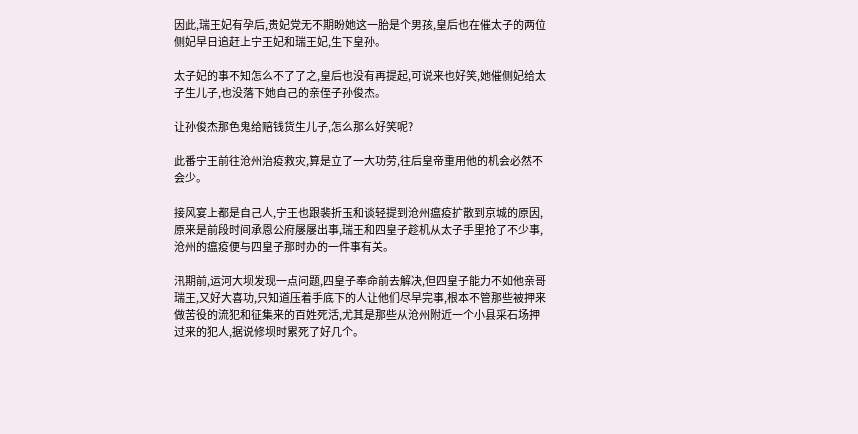因此,瑞王妃有孕后,贵妃党无不期盼她这一胎是个男孩,皇后也在催太子的两位侧妃早日追赶上宁王妃和瑞王妃,生下皇孙。

太子妃的事不知怎么不了了之,皇后也没有再提起,可说来也好笑,她催侧妃给太子生儿子,也没落下她自己的亲侄子孙俊杰。

让孙俊杰那色鬼给赔钱货生儿子,怎么那么好笑呢?

此番宁王前往沧州治疫救灾,算是立了一大功劳,往后皇帝重用他的机会必然不会少。

接风宴上都是自己人,宁王也跟裴折玉和谈轻提到沧州瘟疫扩散到京城的原因,原来是前段时间承恩公府屡屡出事,瑞王和四皇子趁机从太子手里抢了不少事,沧州的瘟疫便与四皇子那时办的一件事有关。

汛期前,运河大坝发现一点问题,四皇子奉命前去解决,但四皇子能力不如他亲哥瑞王,又好大喜功,只知道压着手底下的人让他们尽早完事,根本不管那些被押来做苦役的流犯和征集来的百姓死活,尤其是那些从沧州附近一个小县采石场押过来的犯人,据说修坝时累死了好几个。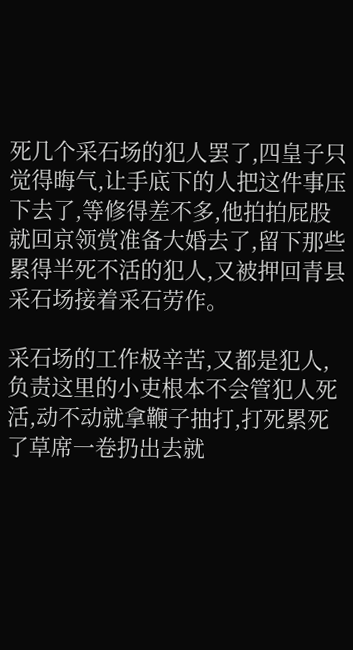死几个采石场的犯人罢了,四皇子只觉得晦气,让手底下的人把这件事压下去了,等修得差不多,他拍拍屁股就回京领赏准备大婚去了,留下那些累得半死不活的犯人,又被押回青县采石场接着采石劳作。

采石场的工作极辛苦,又都是犯人,负责这里的小吏根本不会管犯人死活,动不动就拿鞭子抽打,打死累死了草席一卷扔出去就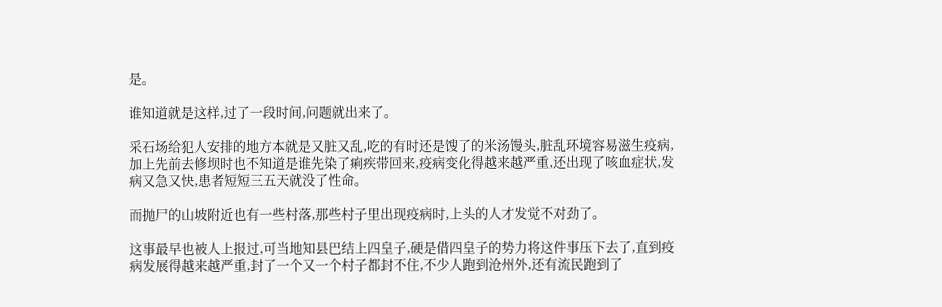是。

谁知道就是这样,过了一段时间,问题就出来了。

采石场给犯人安排的地方本就是又脏又乱,吃的有时还是馊了的米汤馒头,脏乱环境容易滋生疫病,加上先前去修坝时也不知道是谁先染了痢疾带回来,疫病变化得越来越严重,还出现了咳血症状,发病又急又快,患者短短三五天就没了性命。

而抛尸的山坡附近也有一些村落,那些村子里出现疫病时,上头的人才发觉不对劲了。

这事最早也被人上报过,可当地知县巴结上四皇子,硬是借四皇子的势力将这件事压下去了,直到疫病发展得越来越严重,封了一个又一个村子都封不住,不少人跑到沧州外,还有流民跑到了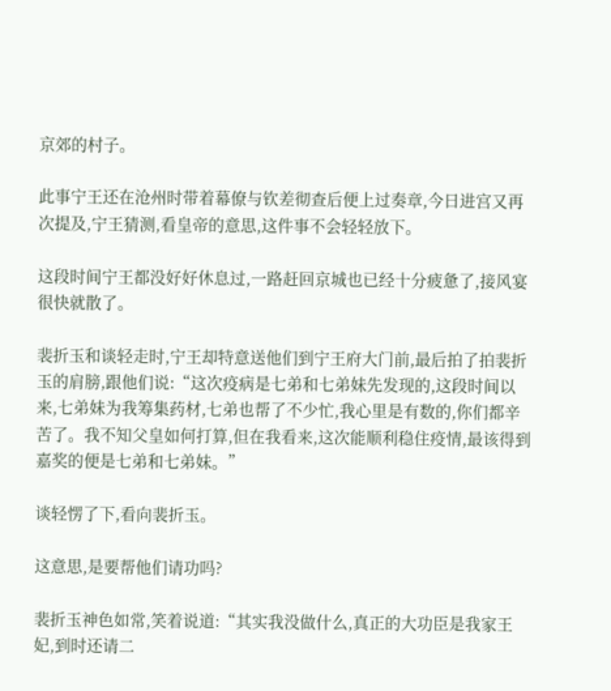京郊的村子。

此事宁王还在沧州时带着幕僚与钦差彻查后便上过奏章,今日进宫又再次提及,宁王猜测,看皇帝的意思,这件事不会轻轻放下。

这段时间宁王都没好好休息过,一路赶回京城也已经十分疲惫了,接风宴很快就散了。

裴折玉和谈轻走时,宁王却特意送他们到宁王府大门前,最后拍了拍裴折玉的肩膀,跟他们说:“这次疫病是七弟和七弟妹先发现的,这段时间以来,七弟妹为我筹集药材,七弟也帮了不少忙,我心里是有数的,你们都辛苦了。我不知父皇如何打算,但在我看来,这次能顺利稳住疫情,最该得到嘉奖的便是七弟和七弟妹。”

谈轻愣了下,看向裴折玉。

这意思,是要帮他们请功吗?

裴折玉神色如常,笑着说道:“其实我没做什么,真正的大功臣是我家王妃,到时还请二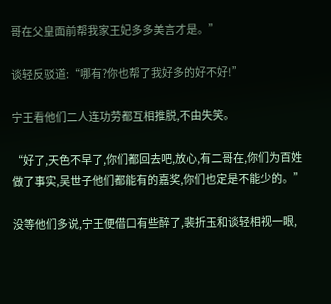哥在父皇面前帮我家王妃多多美言才是。”

谈轻反驳道:“哪有?你也帮了我好多的好不好!”

宁王看他们二人连功劳都互相推脱,不由失笑。

“好了,天色不早了,你们都回去吧,放心,有二哥在,你们为百姓做了事实,吴世子他们都能有的嘉奖,你们也定是不能少的。”

没等他们多说,宁王便借口有些醉了,裴折玉和谈轻相视一眼,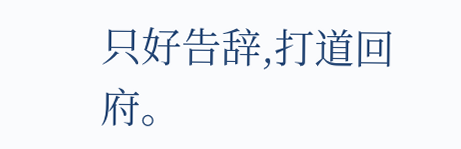只好告辞,打道回府。